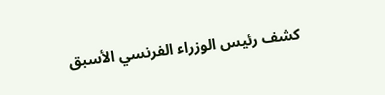كشف رئيس الوزراء الفرنسي الأسبق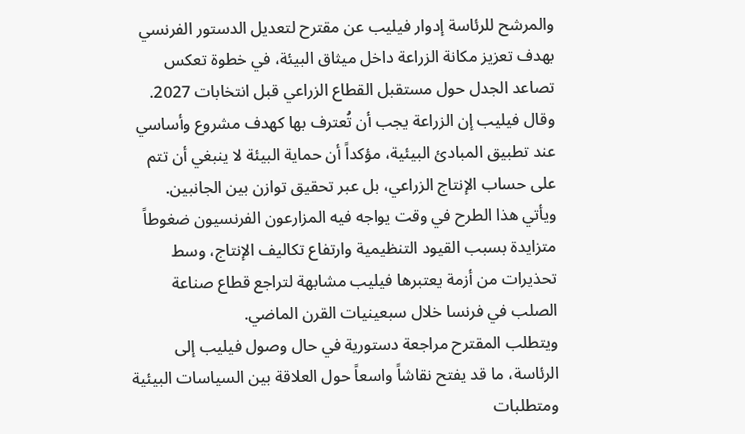والمرشح للرئاسة إدوار فيليب عن مقترح لتعديل الدستور الفرنسي بهدف تعزيز مكانة الزراعة داخل ميثاق البيئة، في خطوة تعكس تصاعد الجدل حول مستقبل القطاع الزراعي قبل انتخابات 2027.
وقال فيليب إن الزراعة يجب أن تُعترف بها كهدف مشروع وأساسي عند تطبيق المبادئ البيئية، مؤكداً أن حماية البيئة لا ينبغي أن تتم على حساب الإنتاج الزراعي، بل عبر تحقيق توازن بين الجانبين.
ويأتي هذا الطرح في وقت يواجه فيه المزارعون الفرنسيون ضغوطاً متزايدة بسبب القيود التنظيمية وارتفاع تكاليف الإنتاج، وسط تحذيرات من أزمة يعتبرها فيليب مشابهة لتراجع قطاع صناعة الصلب في فرنسا خلال سبعينيات القرن الماضي.
ويتطلب المقترح مراجعة دستورية في حال وصول فيليب إلى الرئاسة، ما قد يفتح نقاشاً واسعاً حول العلاقة بين السياسات البيئية ومتطلبات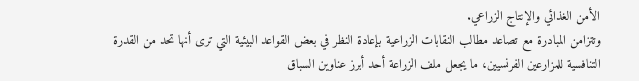الأمن الغذائي والإنتاج الزراعي.
وتتزامن المبادرة مع تصاعد مطالب النقابات الزراعية بإعادة النظر في بعض القواعد البيئية التي ترى أنها تحد من القدرة التنافسية للمزارعين الفرنسيين، ما يجعل ملف الزراعة أحد أبرز عناوين السباق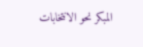المبكر نحو الانتخابات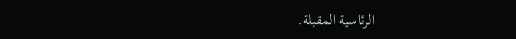الرئاسية المقبلة.